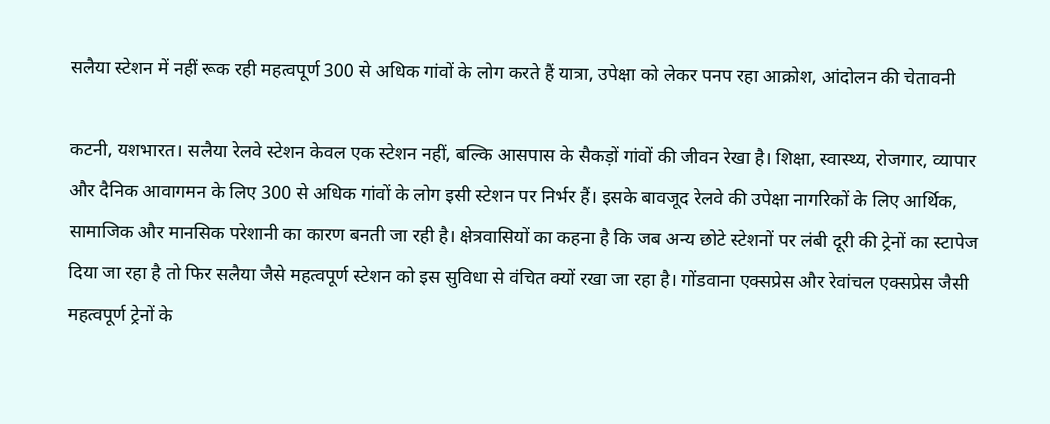सलैया स्टेशन में नहीं रूक रही महत्वपूर्ण 300 से अधिक गांवों के लोग करते हैं यात्रा, उपेक्षा को लेकर पनप रहा आक्रोश, आंदोलन की चेतावनी

कटनी, यशभारत। सलैया रेलवे स्टेशन केवल एक स्टेशन नहीं, बल्कि आसपास के सैकड़ों गांवों की जीवन रेखा है। शिक्षा, स्वास्थ्य, रोजगार, व्यापार और दैनिक आवागमन के लिए 300 से अधिक गांवों के लोग इसी स्टेशन पर निर्भर हैं। इसके बावजूद रेलवे की उपेक्षा नागरिकों के लिए आर्थिक, सामाजिक और मानसिक परेशानी का कारण बनती जा रही है। क्षेत्रवासियों का कहना है कि जब अन्य छोटे स्टेशनों पर लंबी दूरी की ट्रेनों का स्टापेज दिया जा रहा है तो फिर सलैया जैसे महत्वपूर्ण स्टेशन को इस सुविधा से वंचित क्यों रखा जा रहा है। गोंडवाना एक्सप्रेस और रेवांचल एक्सप्रेस जैसी महत्वपूर्ण ट्रेनों के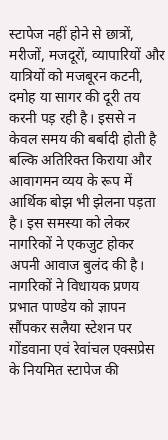स्टापेज नहीं होने से छात्रों, मरीजों, मजदूरों, व्यापारियों और यात्रियों को मजबूरन कटनी, दमोह या सागर की दूरी तय करनी पड़ रही है। इससे न केवल समय की बर्बादी होती है बल्कि अतिरिक्त किराया और आवागमन व्यय के रूप में आर्थिक बोझ भी झेलना पड़ता है। इस समस्या को लेकर नागरिकों ने एकजुट होकर अपनी आवाज बुलंद की है। नागरिकों ने विधायक प्रणय प्रभात पाण्डेय को ज्ञापन सौंपकर सलैया स्टेशन पर गोंडवाना एवं रेवांचल एक्सप्रेस के नियमित स्टापेज की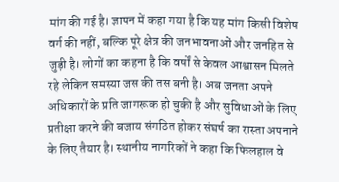मांग की गई है। ज्ञापन में कहा गया है कि यह मांग किसी विशेष वर्ग की नहीं, बल्कि पूरे क्षेत्र की जनभावनाओं और जनहित से जुड़ी है। लोगों का कहना है कि वर्षों से केवल आश्वासन मिलते रहे लेकिन समस्या जस की तस बनी है। अब जनता अपने अधिकारों के प्रति जागरूक हो चुकी है और सुविधाओं के लिए प्रतीक्षा करने की बजाय संगठित होकर संघर्ष का रास्ता अपनाने के लिए तैयार है। स्थानीय नागरिकों ने कहा कि फिलहाल वे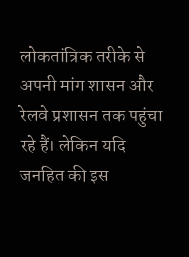लोकतांत्रिक तरीके से अपनी मांग शासन और रेलवे प्रशासन तक पहुंचा रहे हैं। लेकिन यदि जनहित की इस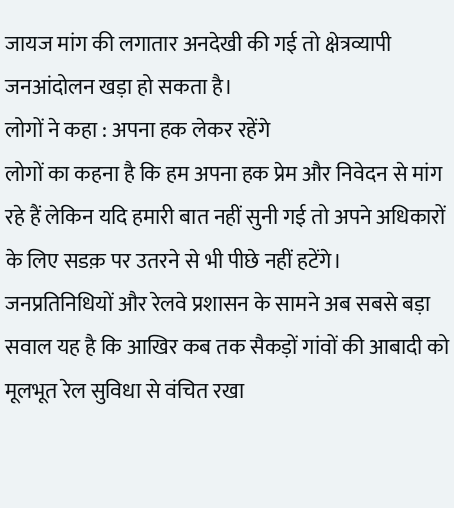जायज मांग की लगातार अनदेखी की गई तो क्षेत्रव्यापी जनआंदोलन खड़ा हो सकता है।
लोगों ने कहा : अपना हक लेकर रहेंगे
लोगों का कहना है कि हम अपना हक प्रेम और निवेदन से मांग रहे हैं लेकिन यदि हमारी बात नहीं सुनी गई तो अपने अधिकारों के लिए सडक़ पर उतरने से भी पीछे नहीं हटेंगे। जनप्रतिनिधियों और रेलवे प्रशासन के सामने अब सबसे बड़ा सवाल यह है कि आखिर कब तक सैकड़ों गांवों की आबादी को मूलभूत रेल सुविधा से वंचित रखा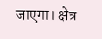जाएगा। क्षेत्र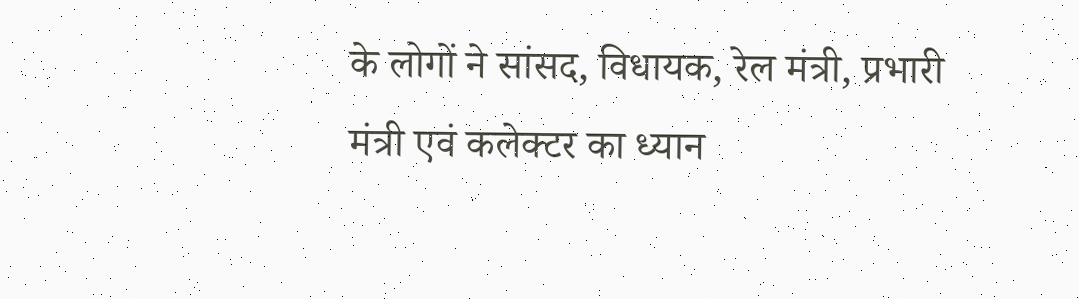के लोगों ने सांसद, विधायक, रेल मंत्री, प्रभारी मंत्री एवं कलेक्टर का ध्यान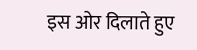इस ओर दिलाते हुए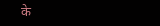के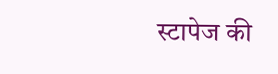स्टापेज की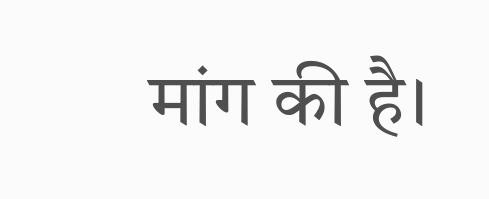मांग की है।